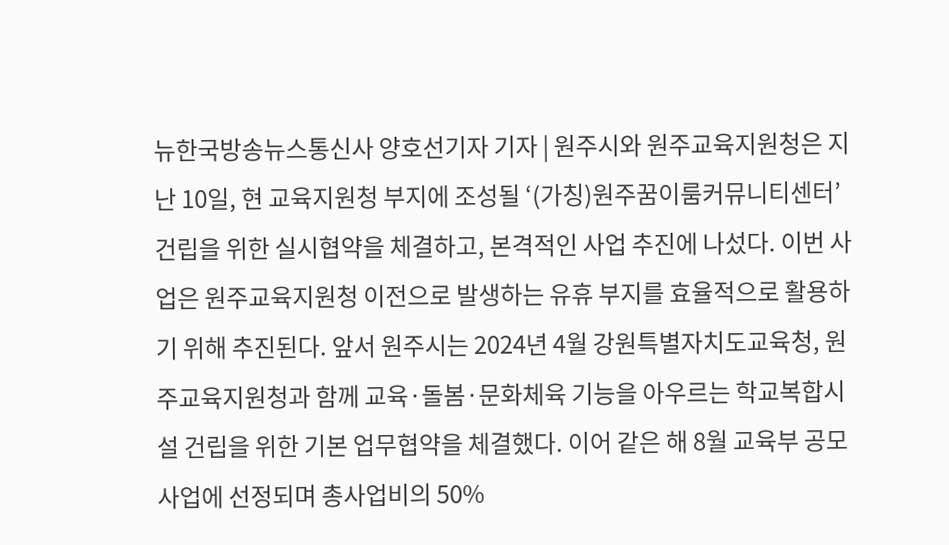뉴한국방송뉴스통신사 양호선기자 기자 | 원주시와 원주교육지원청은 지난 10일, 현 교육지원청 부지에 조성될 ‘(가칭)원주꿈이룸커뮤니티센터’ 건립을 위한 실시협약을 체결하고, 본격적인 사업 추진에 나섰다. 이번 사업은 원주교육지원청 이전으로 발생하는 유휴 부지를 효율적으로 활용하기 위해 추진된다. 앞서 원주시는 2024년 4월 강원특별자치도교육청, 원주교육지원청과 함께 교육·돌봄·문화체육 기능을 아우르는 학교복합시설 건립을 위한 기본 업무협약을 체결했다. 이어 같은 해 8월 교육부 공모사업에 선정되며 총사업비의 50%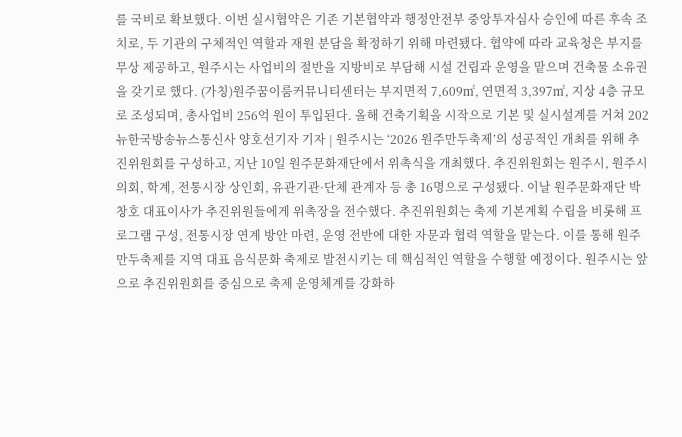를 국비로 확보했다. 이번 실시협약은 기존 기본협약과 행정안전부 중앙투자심사 승인에 따른 후속 조치로, 두 기관의 구체적인 역할과 재원 분담을 확정하기 위해 마련됐다. 협약에 따라 교육청은 부지를 무상 제공하고, 원주시는 사업비의 절반을 지방비로 부담해 시설 건립과 운영을 맡으며 건축물 소유권을 갖기로 했다. (가칭)원주꿈이룸커뮤니티센터는 부지면적 7,609㎡, 연면적 3,397㎡, 지상 4층 규모로 조성되며, 총사업비 256억 원이 투입된다. 올해 건축기획을 시작으로 기본 및 실시설계를 거쳐 202
뉴한국방송뉴스통신사 양호선기자 기자 | 원주시는 ‘2026 원주만두축제’의 성공적인 개최를 위해 추진위원회를 구성하고, 지난 10일 원주문화재단에서 위촉식을 개최했다. 추진위원회는 원주시, 원주시의회, 학계, 전통시장 상인회, 유관기관·단체 관계자 등 총 16명으로 구성됐다. 이날 원주문화재단 박창호 대표이사가 추진위원들에게 위촉장을 전수했다. 추진위원회는 축제 기본계획 수립을 비롯해 프로그램 구성, 전통시장 연계 방안 마련, 운영 전반에 대한 자문과 협력 역할을 맡는다. 이를 통해 원주만두축제를 지역 대표 음식문화 축제로 발전시키는 데 핵심적인 역할을 수행할 예정이다. 원주시는 앞으로 추진위원회를 중심으로 축제 운영체계를 강화하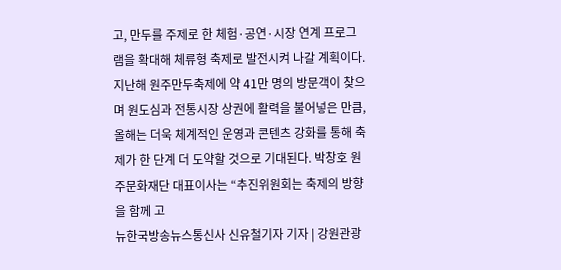고, 만두를 주제로 한 체험·공연·시장 연계 프로그램을 확대해 체류형 축제로 발전시켜 나갈 계획이다. 지난해 원주만두축제에 약 41만 명의 방문객이 찾으며 원도심과 전통시장 상권에 활력을 불어넣은 만큼, 올해는 더욱 체계적인 운영과 콘텐츠 강화를 통해 축제가 한 단계 더 도약할 것으로 기대된다. 박창호 원주문화재단 대표이사는 “추진위원회는 축제의 방향을 함께 고
뉴한국방송뉴스통신사 신유철기자 기자 | 강원관광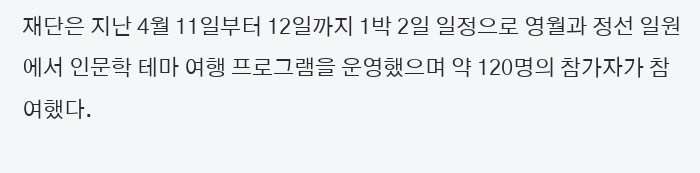재단은 지난 4월 11일부터 12일까지 1박 2일 일정으로 영월과 정선 일원에서 인문학 테마 여행 프로그램을 운영했으며 약 120명의 참가자가 참여했다.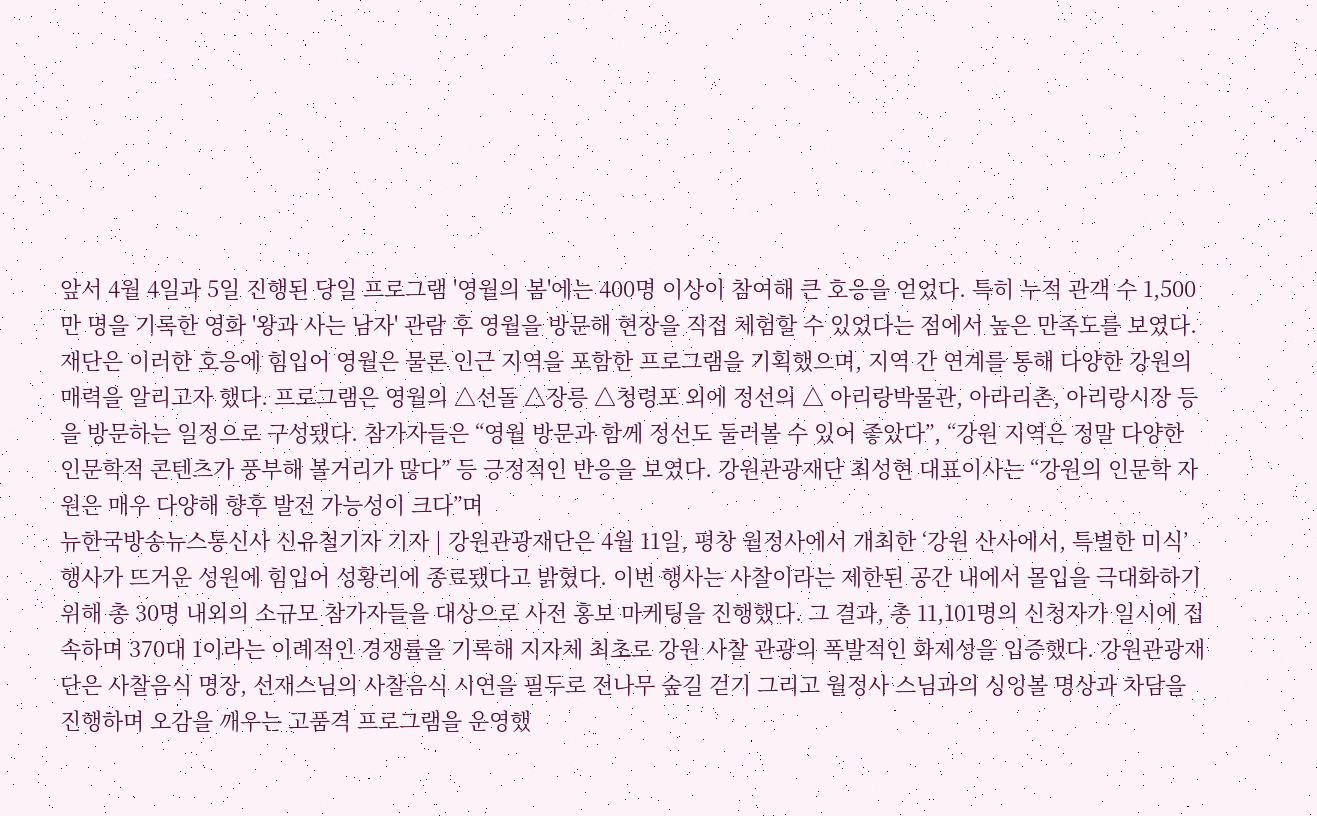앞서 4월 4일과 5일 진행된 당일 프로그램 '영월의 봄'에는 400명 이상이 참여해 큰 호응을 얻었다. 특히 누적 관객 수 1,500만 명을 기록한 영화 '왕과 사는 남자' 관람 후 영월을 방문해 현장을 직접 체험할 수 있었다는 점에서 높은 만족도를 보였다. 재단은 이러한 호응에 힘입어 영월은 물론 인근 지역을 포함한 프로그램을 기획했으며, 지역 간 연계를 통해 다양한 강원의 매력을 알리고자 했다. 프로그램은 영월의 △선돌 △장릉 △청령포 외에 정선의 △ 아리랑박물관, 아라리촌, 아리랑시장 등을 방문하는 일정으로 구성됐다. 참가자들은 “영월 방문과 함께 정선도 둘러볼 수 있어 좋았다”, “강원 지역은 정말 다양한 인문학적 콘텐츠가 풍부해 볼거리가 많다” 등 긍정적인 반응을 보였다. 강원관광재단 최성현 대표이사는 “강원의 인문학 자원은 매우 다양해 향후 발전 가능성이 크다”며
뉴한국방송뉴스통신사 신유철기자 기자 | 강원관광재단은 4월 11일, 평창 월정사에서 개최한 ‘강원 산사에서, 특별한 미식’ 행사가 뜨거운 성원에 힘입어 성황리에 종료됐다고 밝혔다. 이번 행사는 사찰이라는 제한된 공간 내에서 몰입을 극대화하기 위해 총 30명 내외의 소규모 참가자들을 대상으로 사전 홍보 마케팅을 진행했다. 그 결과, 총 11,101명의 신청자가 일시에 접속하며 370대 1이라는 이례적인 경쟁률을 기록해 지자체 최초로 강원 사찰 관광의 폭발적인 화제성을 입증했다. 강원관광재단은 사찰음식 명장, 선재스님의 사찰음식 시연을 필두로 전나무 숲길 걷기 그리고 월정사 스님과의 싱잉볼 명상과 차담을 진행하며 오감을 깨우는 고품격 프로그램을 운영했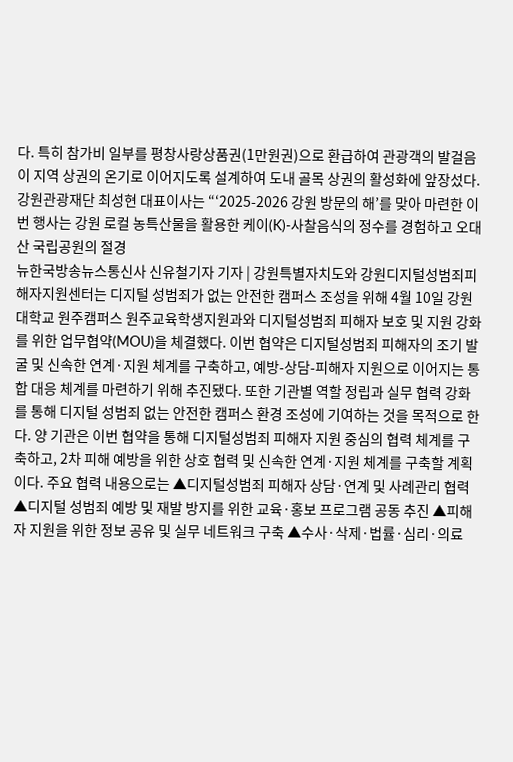다. 특히 참가비 일부를 평창사랑상품권(1만원권)으로 환급하여 관광객의 발걸음이 지역 상권의 온기로 이어지도록 설계하여 도내 골목 상권의 활성화에 앞장섰다. 강원관광재단 최성현 대표이사는 “‘2025-2026 강원 방문의 해’를 맞아 마련한 이번 행사는 강원 로컬 농특산물을 활용한 케이(K)-사찰음식의 정수를 경험하고 오대산 국립공원의 절경
뉴한국방송뉴스통신사 신유철기자 기자 | 강원특별자치도와 강원디지털성범죄피해자지원센터는 디지털 성범죄가 없는 안전한 캠퍼스 조성을 위해 4월 10일 강원대학교 원주캠퍼스 원주교육학생지원과와 디지털성범죄 피해자 보호 및 지원 강화를 위한 업무협약(MOU)을 체결했다. 이번 협약은 디지털성범죄 피해자의 조기 발굴 및 신속한 연계·지원 체계를 구축하고, 예방-상담-피해자 지원으로 이어지는 통합 대응 체계를 마련하기 위해 추진됐다. 또한 기관별 역할 정립과 실무 협력 강화를 통해 디지털 성범죄 없는 안전한 캠퍼스 환경 조성에 기여하는 것을 목적으로 한다. 양 기관은 이번 협약을 통해 디지털성범죄 피해자 지원 중심의 협력 체계를 구축하고, 2차 피해 예방을 위한 상호 협력 및 신속한 연계·지원 체계를 구축할 계획이다. 주요 협력 내용으로는 ▲디지털성범죄 피해자 상담·연계 및 사례관리 협력 ▲디지털 성범죄 예방 및 재발 방지를 위한 교육·홍보 프로그램 공동 추진 ▲피해자 지원을 위한 정보 공유 및 실무 네트워크 구축 ▲수사·삭제·법률·심리·의료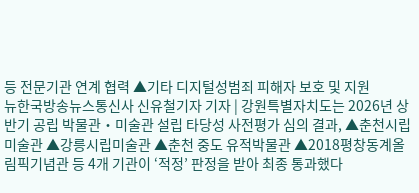등 전문기관 연계 협력 ▲기타 디지털성범죄 피해자 보호 및 지원
뉴한국방송뉴스통신사 신유철기자 기자 | 강원특별자치도는 2026년 상반기 공립 박물관・미술관 설립 타당성 사전평가 심의 결과, ▲춘천시립미술관 ▲강릉시립미술관 ▲춘천 중도 유적박물관 ▲2018평창동계올림픽기념관 등 4개 기관이 ‘적정’ 판정을 받아 최종 통과했다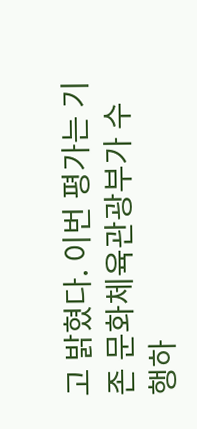고 밝혔다. 이번 평가는 기존 문화체육관광부가 수행하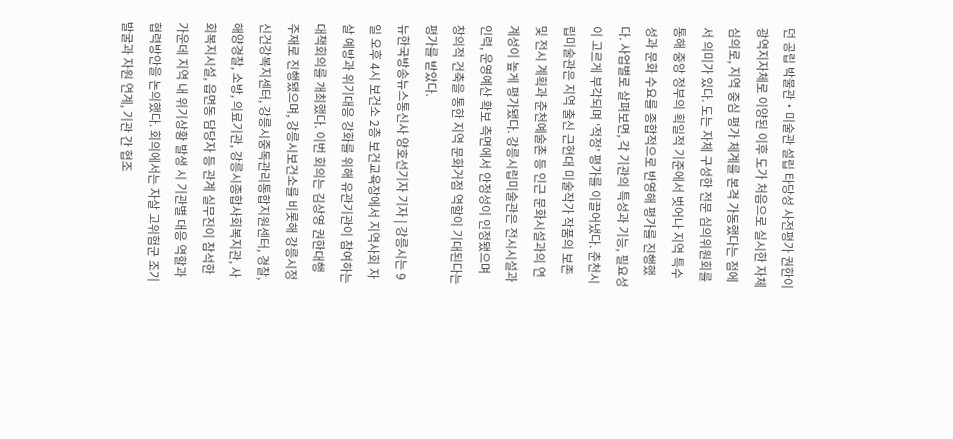던 공립 박물관・미술관 설립 타당성 사전평가 권한이 광역지자체로 이양된 이후 도가 처음으로 실시한 자체 심의로, 지역 중심 평가 체계를 본격 가동했다는 점에서 의미가 있다. 도는 자체 구성한 전문 심의위원회를 통해 중앙 정부의 획일적 기준에서 벗어나 지역 특수성과 문화 수요를 종합적으로 반영해 평가를 진행했다. 사업별로 살펴보면, 각 기관의 특성과 기능, 필요성이 고르게 부각되며 ‘적정’ 평가를 이끌어냈다. 춘천시립미술관은 지역 출신 근현대 미술작가 작품의 보존 및 전시 계획과 춘천예술촌 등 인근 문화시설과의 연계성이 높게 평가됐다. 강릉시립미술관은 전시시설과 인력, 운영예산 확보 측면에서 안정성이 인정됐으며 창의적 건축을 통한 지역 문화거점 역할이 기대된다는 평가를 받았다.
뉴한국방송뉴스통신사 양호선기자 기자 | 강릉시는 9일 오후 4시 보건소 2층 보건교육장에서 지역사회 자살 예방과 위기대응 강화를 위해 유관기관이 참여하는 대책회의를 개최했다. 이번 회의는 김상영 권한대행 주재로 진행됐으며, 강릉시보건소를 비롯해 강릉시정신건강복지센터, 강릉시중독관리통합지원센터, 경찰, 해양경찰, 소방, 의료기관, 강릉시종합사회복지관, 사회복지시설, 읍면동 담당자 등 관계 실무진이 참석한 가운데 지역 내 위기상황 발생 시 기관별 대응 역할과 협력방안을 논의했다. 회의에서는 자살 고위험군 조기 발굴과 자원 연계, 기관 간 협조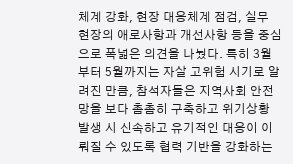체계 강화, 현장 대응체계 점검, 실무 현장의 애로사항과 개선사항 등을 중심으로 폭넓은 의견을 나눴다. 특히 3월부터 5월까지는 자살 고위험 시기로 알려진 만큼, 참석자들은 지역사회 안전망을 보다 촘촘히 구축하고 위기상황 발생 시 신속하고 유기적인 대응이 이뤄질 수 있도록 협력 기반을 강화하는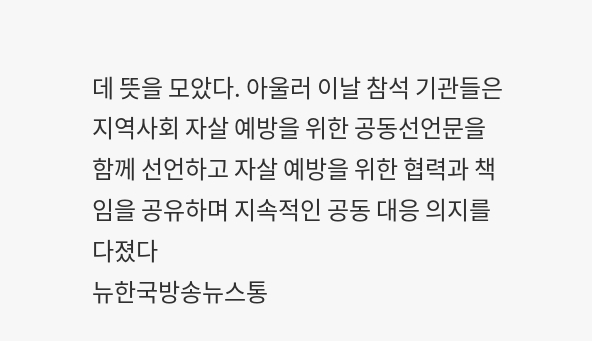데 뜻을 모았다. 아울러 이날 참석 기관들은 지역사회 자살 예방을 위한 공동선언문을 함께 선언하고 자살 예방을 위한 협력과 책임을 공유하며 지속적인 공동 대응 의지를 다졌다
뉴한국방송뉴스통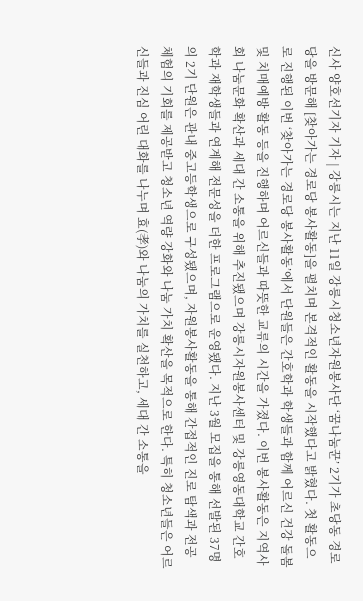신사 양호선기자 기자 | 강릉시는 지난 11일 강릉시청소년자원봉사단 ‘꿈나눔꾼’ 2기가 초당동 경로당을 방문해 [찾아가는 경로당 봉사활동]을 펼치며 본격적인 활동을 시작했다고 밝혔다. 첫 활동으로 진행된 이번 ‘찾아가는 경로당 봉사활동’에서 단원들은 간호학과 학생들과 함께 어르신 건강 돌봄 및 치매예방 활동 등을 진행하며 어르신들과 따뜻한 교류의 시간을 가졌다. 이번 봉사활동은 지역사회 나눔문화 확산과 세대 간 소통을 위해 추진됐으며 강릉시자원봉사센터 및 강릉영동대학교 간호학과 재학생들과 연계해 전문성을 더한 프로그램으로 운영됐다. 지난 3월 모집을 통해 선발된 37명의 2기 단원은 관내 중고등학생으로 구성됐으며, 자원봉사활동을 통해 간접적인 진로 탐색과 전공 체험의 기회를 제공받고 청소년 역량 강화와 나눔 가치 확산을 목적으로 한다. 특히 청소년들은 어르신들과 진심 어린 대화를 나누며 효(孝)와 나눔의 가치를 실천하고, 세대 간 소통을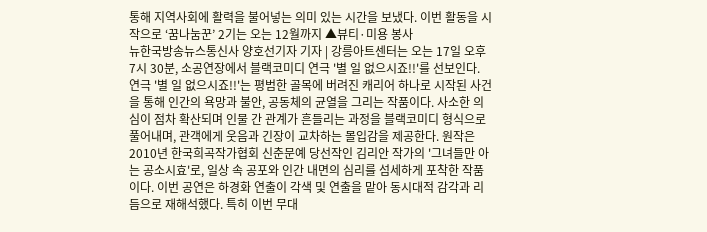통해 지역사회에 활력을 불어넣는 의미 있는 시간을 보냈다. 이번 활동을 시작으로 ‘꿈나눔꾼’ 2기는 오는 12월까지 ▲뷰티·미용 봉사
뉴한국방송뉴스통신사 양호선기자 기자 | 강릉아트센터는 오는 17일 오후 7시 30분, 소공연장에서 블랙코미디 연극 '별 일 없으시죠!!'를 선보인다. 연극 '별 일 없으시죠!!'는 평범한 골목에 버려진 캐리어 하나로 시작된 사건을 통해 인간의 욕망과 불안, 공동체의 균열을 그리는 작품이다. 사소한 의심이 점차 확산되며 인물 간 관계가 흔들리는 과정을 블랙코미디 형식으로 풀어내며, 관객에게 웃음과 긴장이 교차하는 몰입감을 제공한다. 원작은 2010년 한국희곡작가협회 신춘문예 당선작인 김리안 작가의 '그녀들만 아는 공소시효'로, 일상 속 공포와 인간 내면의 심리를 섬세하게 포착한 작품이다. 이번 공연은 하경화 연출이 각색 및 연출을 맡아 동시대적 감각과 리듬으로 재해석했다. 특히 이번 무대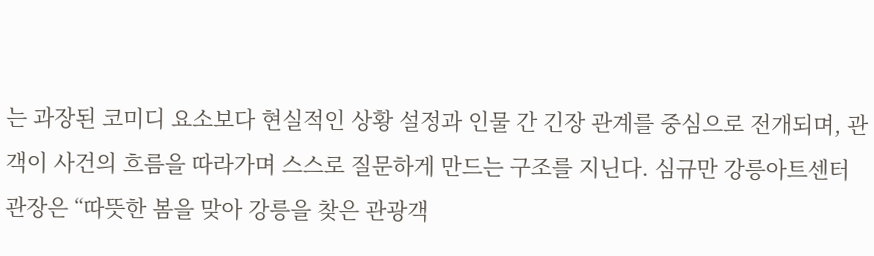는 과장된 코미디 요소보다 현실적인 상황 설정과 인물 간 긴장 관계를 중심으로 전개되며, 관객이 사건의 흐름을 따라가며 스스로 질문하게 만드는 구조를 지닌다. 심규만 강릉아트센터관장은 “따뜻한 봄을 맞아 강릉을 찾은 관광객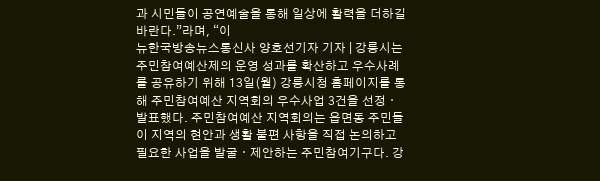과 시민들이 공연예술을 통해 일상에 활력을 더하길 바란다.”라며, “이
뉴한국방송뉴스통신사 양호선기자 기자 | 강릉시는 주민참여예산제의 운영 성과를 확산하고 우수사례를 공유하기 위해 13일(월) 강릉시청 홈페이지를 통해 주민참여예산 지역회의 우수사업 3건을 선정ㆍ발표했다. 주민참여예산 지역회의는 읍면동 주민들이 지역의 현안과 생활 불편 사항을 직접 논의하고 필요한 사업을 발굴ㆍ제안하는 주민참여기구다. 강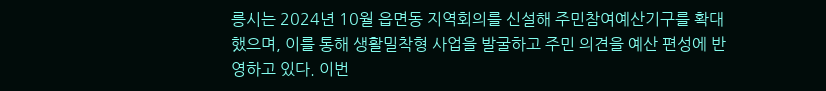릉시는 2024년 10월 읍면동 지역회의를 신설해 주민참여예산기구를 확대했으며, 이를 통해 생활밀착형 사업을 발굴하고 주민 의견을 예산 편성에 반영하고 있다. 이번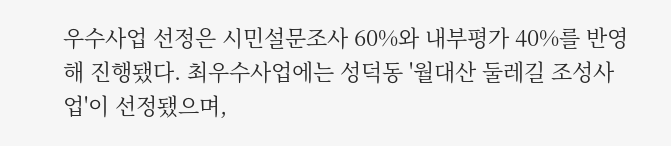우수사업 선정은 시민설문조사 60%와 내부평가 40%를 반영해 진행됐다. 최우수사업에는 성덕동 '월대산 둘레길 조성사업'이 선정됐으며,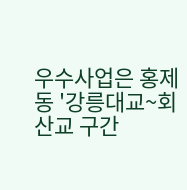우수사업은 홍제동 '강릉대교~회산교 구간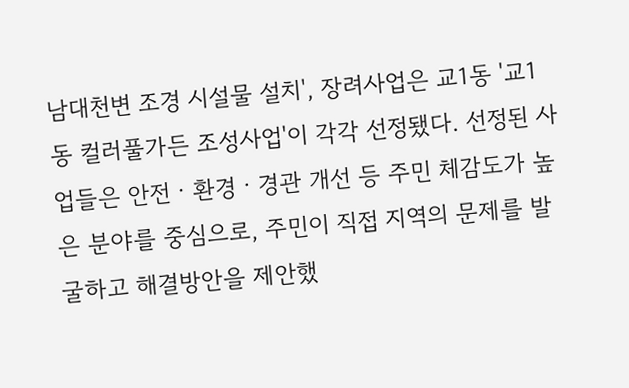남대천변 조경 시설물 설치', 장려사업은 교1동 '교1동 컬러풀가든 조성사업'이 각각 선정됐다. 선정된 사업들은 안전ㆍ환경ㆍ경관 개선 등 주민 체감도가 높은 분야를 중심으로, 주민이 직접 지역의 문제를 발굴하고 해결방안을 제안했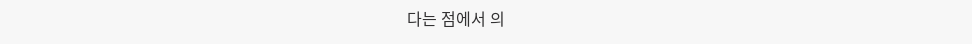다는 점에서 의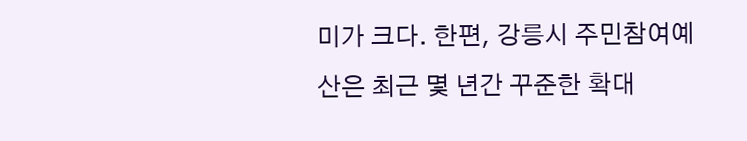미가 크다. 한편, 강릉시 주민참여예산은 최근 몇 년간 꾸준한 확대